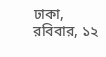ঢাকা, রবিবার, ১২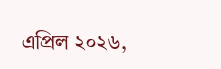এপ্রিল ২০২৬,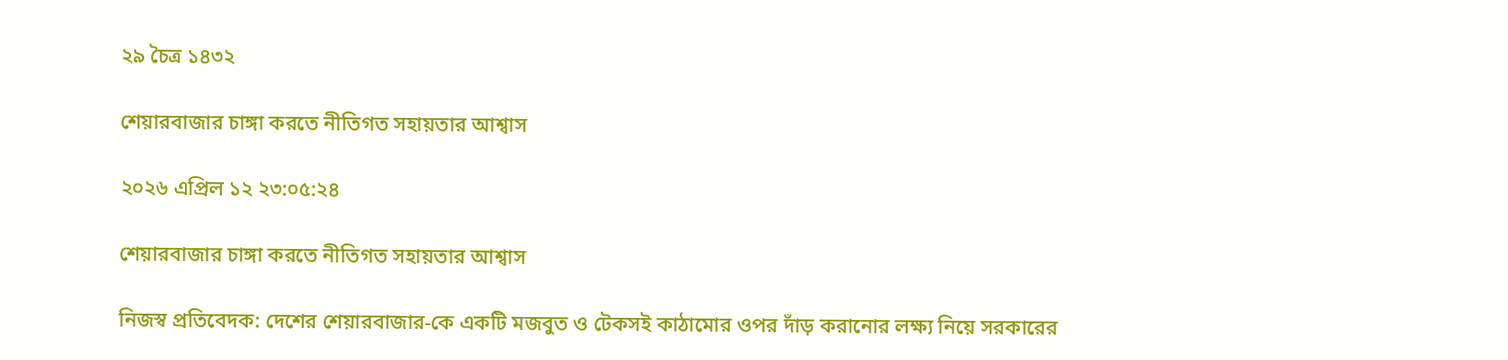২৯ চৈত্র ১৪৩২

শেয়ারবাজার চাঙ্গা করতে নীতিগত সহায়তার আশ্বাস

২০২৬ এপ্রিল ১২ ২৩:০৫:২৪

শেয়ারবাজার চাঙ্গা করতে নীতিগত সহায়তার আশ্বাস

নিজস্ব প্রতিবেদক: দেশের শেয়ারবাজার-কে একটি মজবুত ও টেকসই কাঠামোর ওপর দাঁড় করানোর লক্ষ্য নিয়ে সরকারের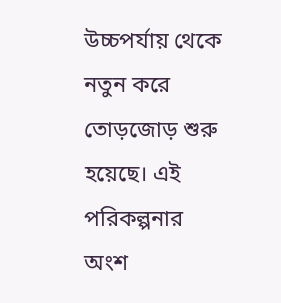উচ্চপর্যায় থেকে নতুন করে তোড়জোড় শুরু হয়েছে। এই পরিকল্পনার অংশ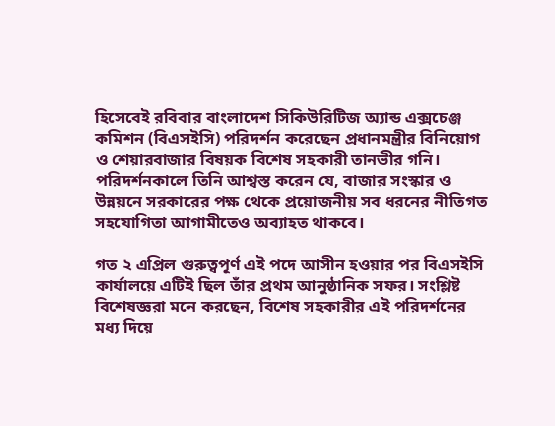হিসেবেই রবিবার বাংলাদেশ সিকিউরিটিজ অ্যান্ড এক্সচেঞ্জ কমিশন (বিএসইসি) পরিদর্শন করেছেন প্রধানমন্ত্রীর বিনিয়োগ ও শেয়ারবাজার বিষয়ক বিশেষ সহকারী তানভীর গনি। পরিদর্শনকালে তিনি আশ্বস্ত করেন যে, বাজার সংস্কার ও উন্নয়নে সরকারের পক্ষ থেকে প্রয়োজনীয় সব ধরনের নীতিগত সহযোগিতা আগামীতেও অব্যাহত থাকবে।

গত ২ এপ্রিল গুরুত্বপূর্ণ এই পদে আসীন হওয়ার পর বিএসইসি কার্যালয়ে এটিই ছিল তাঁর প্রথম আনুষ্ঠানিক সফর। সংশ্লিষ্ট বিশেষজ্ঞরা মনে করছেন, বিশেষ সহকারীর এই পরিদর্শনের মধ্য দিয়ে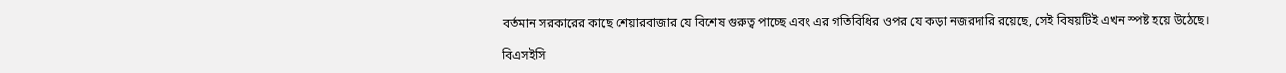বর্তমান সরকারের কাছে শেয়ারবাজার যে বিশেষ গুরুত্ব পাচ্ছে এবং এর গতিবিধির ওপর যে কড়া নজরদারি রয়েছে, সেই বিষয়টিই এখন স্পষ্ট হয়ে উঠেছে।

বিএসইসি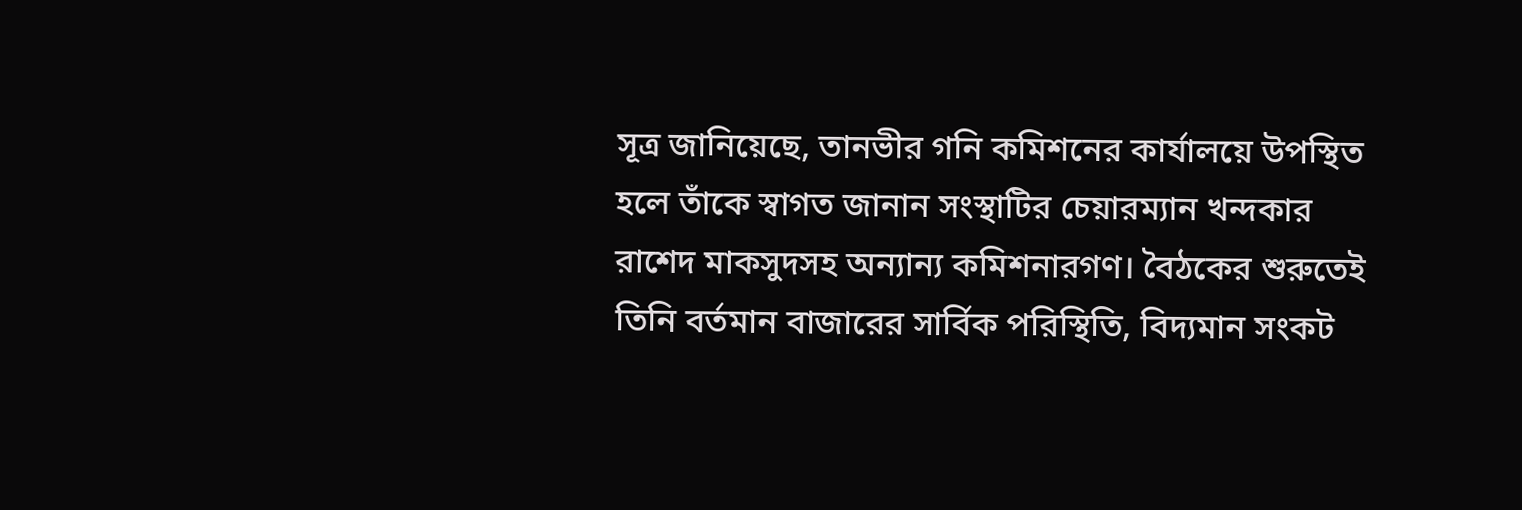সূত্র জানিয়েছে, তানভীর গনি কমিশনের কার্যালয়ে উপস্থিত হলে তাঁকে স্বাগত জানান সংস্থাটির চেয়ারম্যান খন্দকার রাশেদ মাকসুদসহ অন্যান্য কমিশনারগণ। বৈঠকের শুরুতেই তিনি বর্তমান বাজারের সার্বিক পরিস্থিতি, বিদ্যমান সংকট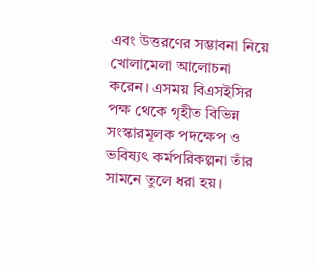এবং উত্তরণের সম্ভাবনা নিয়ে খোলামেলা আলোচনা করেন। এসময় বিএসইসির পক্ষ থেকে গৃহীত বিভিন্ন সংস্কারমূলক পদক্ষেপ ও ভবিষ্যৎ কর্মপরিকল্পনা তাঁর সামনে তুলে ধরা হয়।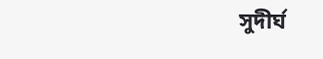সুদীর্ঘ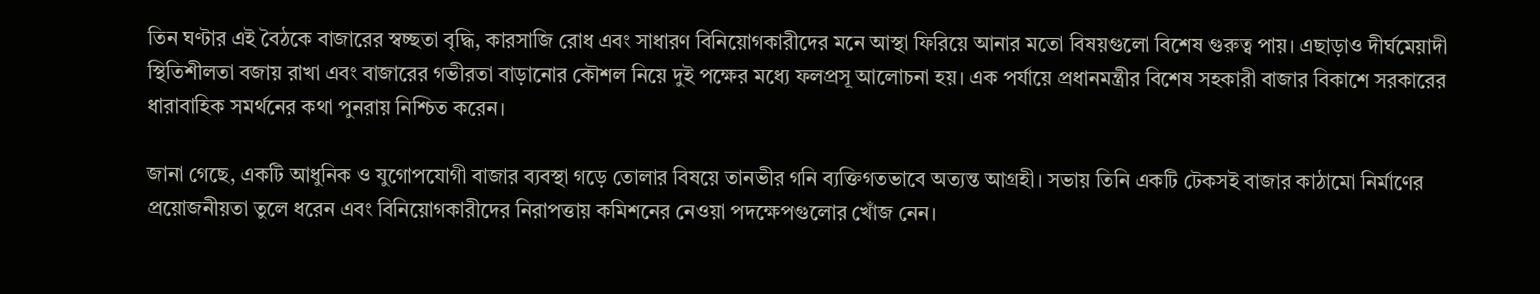তিন ঘণ্টার এই বৈঠকে বাজারের স্বচ্ছতা বৃদ্ধি, কারসাজি রোধ এবং সাধারণ বিনিয়োগকারীদের মনে আস্থা ফিরিয়ে আনার মতো বিষয়গুলো বিশেষ গুরুত্ব পায়। এছাড়াও দীর্ঘমেয়াদী স্থিতিশীলতা বজায় রাখা এবং বাজারের গভীরতা বাড়ানোর কৌশল নিয়ে দুই পক্ষের মধ্যে ফলপ্রসূ আলোচনা হয়। এক পর্যায়ে প্রধানমন্ত্রীর বিশেষ সহকারী বাজার বিকাশে সরকারের ধারাবাহিক সমর্থনের কথা পুনরায় নিশ্চিত করেন।

জানা গেছে, একটি আধুনিক ও যুগোপযোগী বাজার ব্যবস্থা গড়ে তোলার বিষয়ে তানভীর গনি ব্যক্তিগতভাবে অত্যন্ত আগ্রহী। সভায় তিনি একটি টেকসই বাজার কাঠামো নির্মাণের প্রয়োজনীয়তা তুলে ধরেন এবং বিনিয়োগকারীদের নিরাপত্তায় কমিশনের নেওয়া পদক্ষেপগুলোর খোঁজ নেন।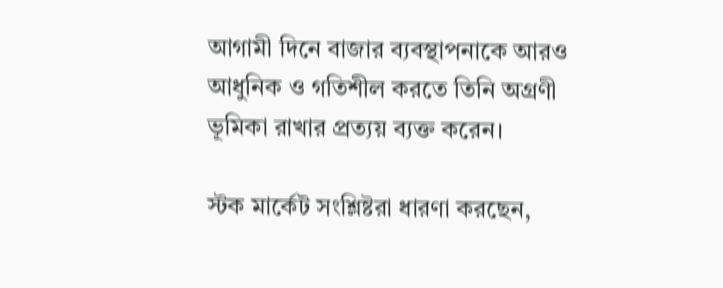আগামী দিনে বাজার ব্যবস্থাপনাকে আরও আধুনিক ও গতিশীল করতে তিনি অগ্রণী ভূমিকা রাখার প্রত্যয় ব্যক্ত করেন।

স্টক মার্কেট সংশ্লিষ্টরা ধারণা করছেন,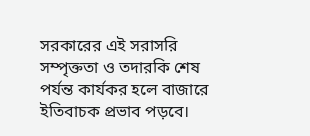সরকারের এই সরাসরি সম্পৃক্ততা ও তদারকি শেষ পর্যন্ত কার্যকর হলে বাজারে ইতিবাচক প্রভাব পড়বে।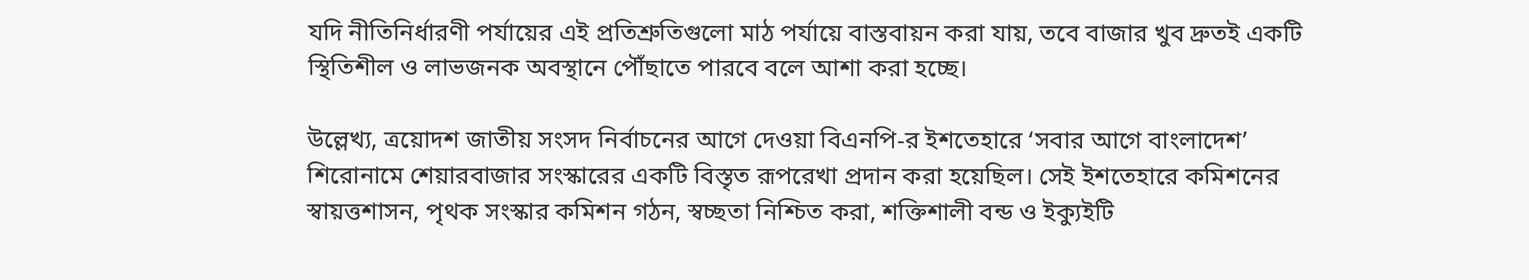যদি নীতিনির্ধারণী পর্যায়ের এই প্রতিশ্রুতিগুলো মাঠ পর্যায়ে বাস্তবায়ন করা যায়, তবে বাজার খুব দ্রুতই একটি স্থিতিশীল ও লাভজনক অবস্থানে পৌঁছাতে পারবে বলে আশা করা হচ্ছে।

উল্লেখ্য, ত্রয়োদশ জাতীয় সংসদ নির্বাচনের আগে দেওয়া বিএনপি-র ইশতেহারে ‘সবার আগে বাংলাদেশ’ শিরোনামে শেয়ারবাজার সংস্কারের একটি বিস্তৃত রূপরেখা প্রদান করা হয়েছিল। সেই ইশতেহারে কমিশনের স্বায়ত্তশাসন, পৃথক সংস্কার কমিশন গঠন, স্বচ্ছতা নিশ্চিত করা, শক্তিশালী বন্ড ও ইক্যুইটি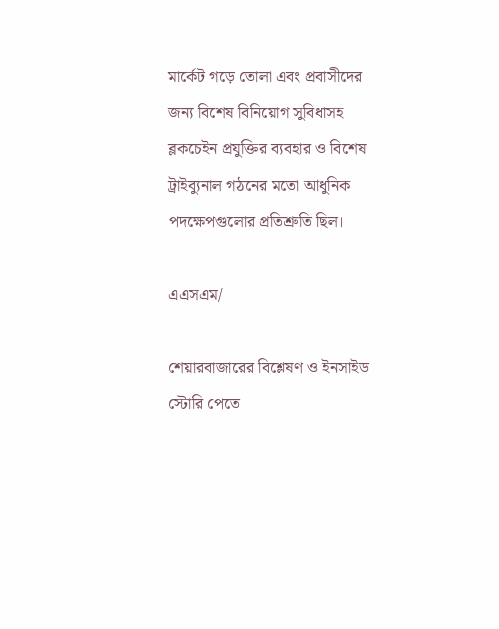মার্কেট গড়ে তোলা এবং প্রবাসীদের জন্য বিশেষ বিনিয়োগ সুবিধাসহ ব্লকচেইন প্রযুক্তির ব্যবহার ও বিশেষ ট্রাইব্যুনাল গঠনের মতো আধুনিক পদক্ষেপগুলোর প্রতিশ্রুতি ছিল।

এএসএম/

শেয়ারবাজারের বিশ্লেষণ ও ইনসাইড স্টোরি পেতে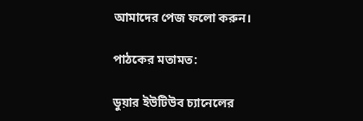আমাদের পেজ ফলো করুন।

পাঠকের মতামত:

ডুয়ার ইউটিউব চ্যানেলের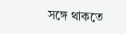সঙ্গে থাকতে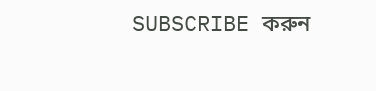SUBSCRIBE করুন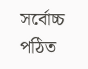সর্বোচ্চ পঠিত